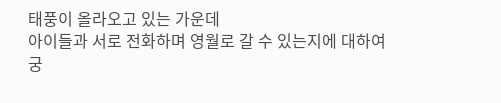태풍이 올라오고 있는 가운데
아이들과 서로 전화하며 영월로 갈 수 있는지에 대하여
궁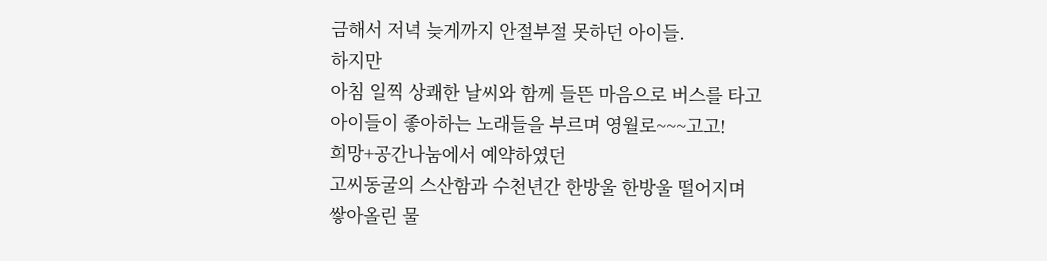금해서 저녁 늦게까지 안절부절 못하던 아이들.
하지만
아침 일찍 상쾌한 날씨와 함께 들뜬 마음으로 버스를 타고
아이들이 좋아하는 노래들을 부르며 영월로~~~고고!
희망+공간나눔에서 예약하였던
고씨동굴의 스산함과 수천년간 한방울 한방울 떨어지며
쌓아올린 물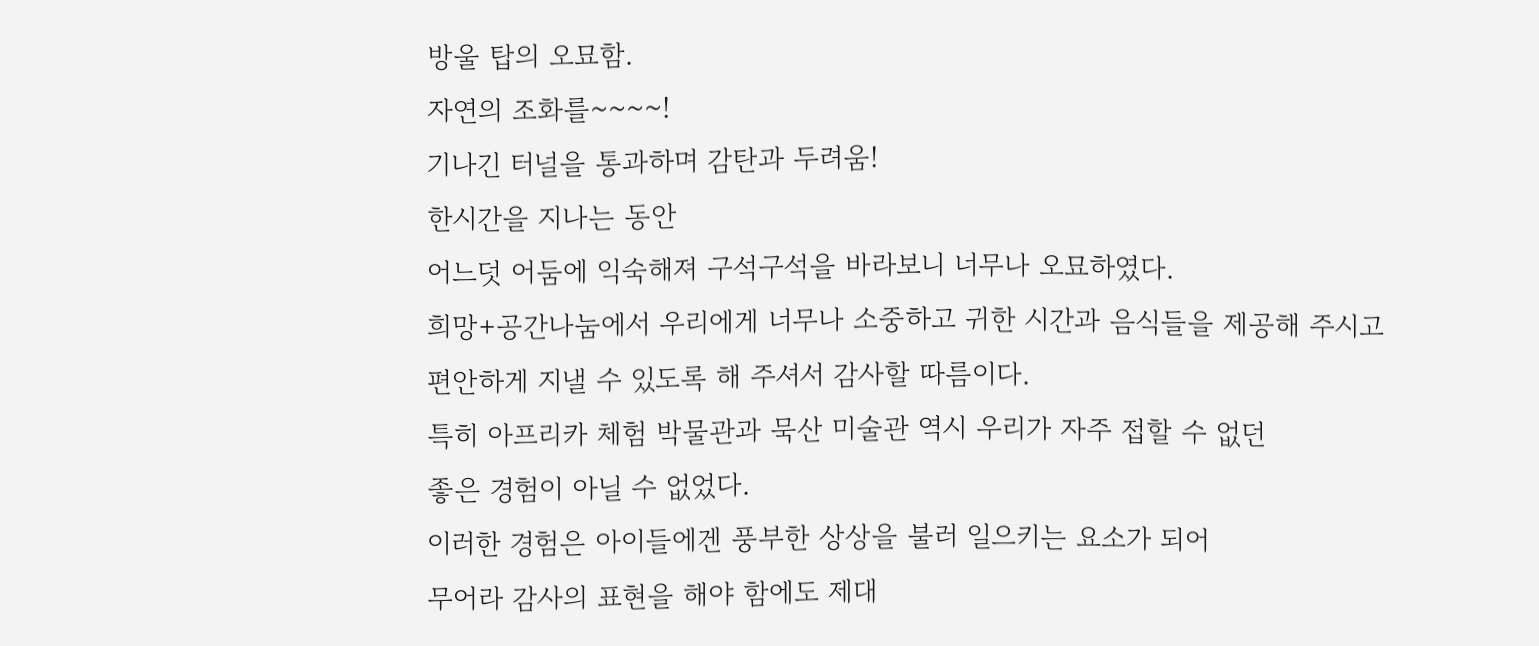방울 탑의 오묘함.
자연의 조화를~~~~!
기나긴 터널을 통과하며 감탄과 두려움!
한시간을 지나는 동안
어느덧 어둠에 익숙해져 구석구석을 바라보니 너무나 오묘하였다.
희망+공간나눔에서 우리에게 너무나 소중하고 귀한 시간과 음식들을 제공해 주시고
편안하게 지낼 수 있도록 해 주셔서 감사할 따름이다.
특히 아프리카 체험 박물관과 묵산 미술관 역시 우리가 자주 접할 수 없던
좋은 경험이 아닐 수 없었다.
이러한 경험은 아이들에겐 풍부한 상상을 불러 일으키는 요소가 되어
무어라 감사의 표현을 해야 함에도 제대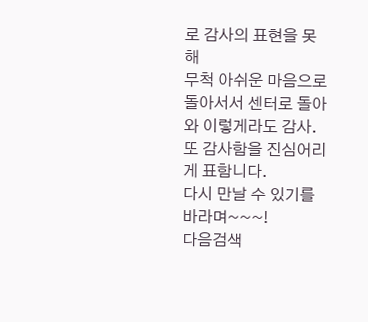로 감사의 표현을 못해
무척 아쉬운 마음으로 돌아서서 센터로 돌아와 이렇게라도 감사.
또 감사함을 진심어리게 표함니다.
다시 만날 수 있기를 바라며~~~!
다음검색